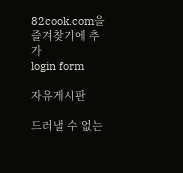82cook.com을 즐겨찾기에 추가
login form

자유게시판

드러낼 수 없는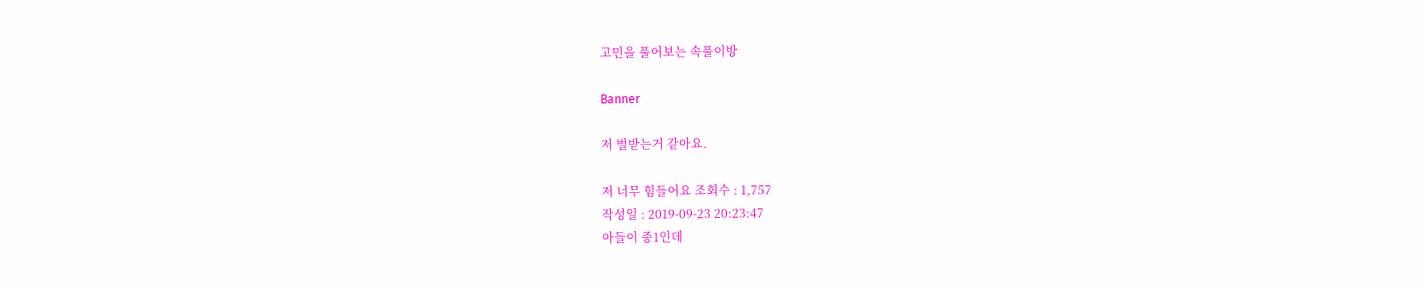고민을 풀어보는 속풀이방

Banner

저 벌받는거 같아요.

저 너무 힘들어요 조회수 : 1,757
작성일 : 2019-09-23 20:23:47
아들이 중1인데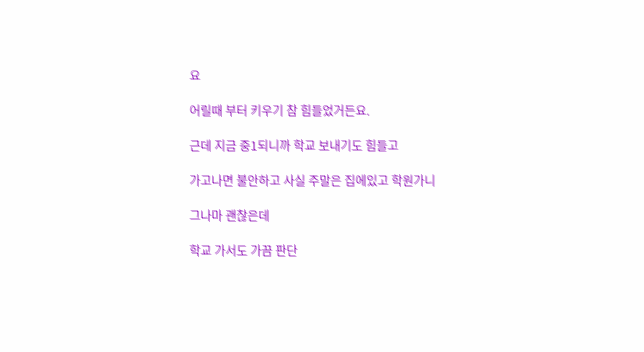요

어릴때 부터 키우기 참 힘들었거든요.

근데 지금 중1되니까 학교 보내기도 힘들고

가고나면 불안하고 사실 주말은 집에있고 학원가니

그나마 괜찮은데

학교 가서도 가끔 판단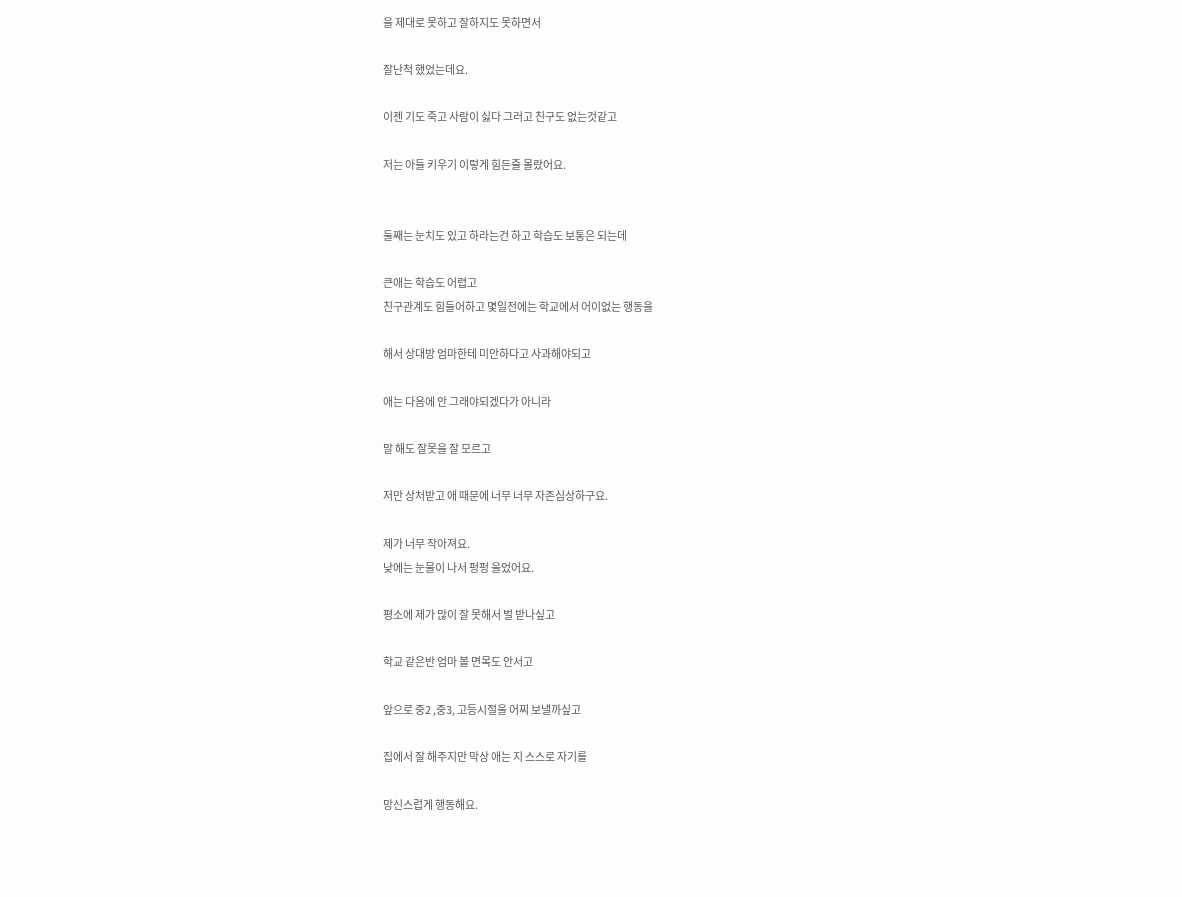을 제대로 못하고 잘하지도 못하면서

잘난척 했었는데요.

이젠 기도 죽고 사람이 싫다 그러고 친구도 없는것같고

저는 아들 키우기 이렇게 힘든줄 몰랐어요.


둘째는 눈치도 있고 하라는건 하고 학습도 보통은 되는데

큰애는 학습도 어렵고
친구관계도 힘들어하고 몇일전에는 학교에서 어이없는 행동을

해서 상대방 엄마한테 미안하다고 사과해야되고

애는 다음에 안 그래야되겠다가 아니라

말 해도 잘못을 잘 모르고

저만 상처받고 애 때문에 너무 너무 자존심상하구요.

제가 너무 작아져요.
낮에는 눈물이 나서 펑펑 울었어요.

평소에 제가 많이 잘 못해서 벌 받나싶고

학교 같은반 엄마 볼 면목도 안서고

앞으로 중2 ,중3, 고등시절을 어찌 보낼까싶고

집에서 잘 해주지만 막상 애는 지 스스로 자기를

망신스럽게 행동해요.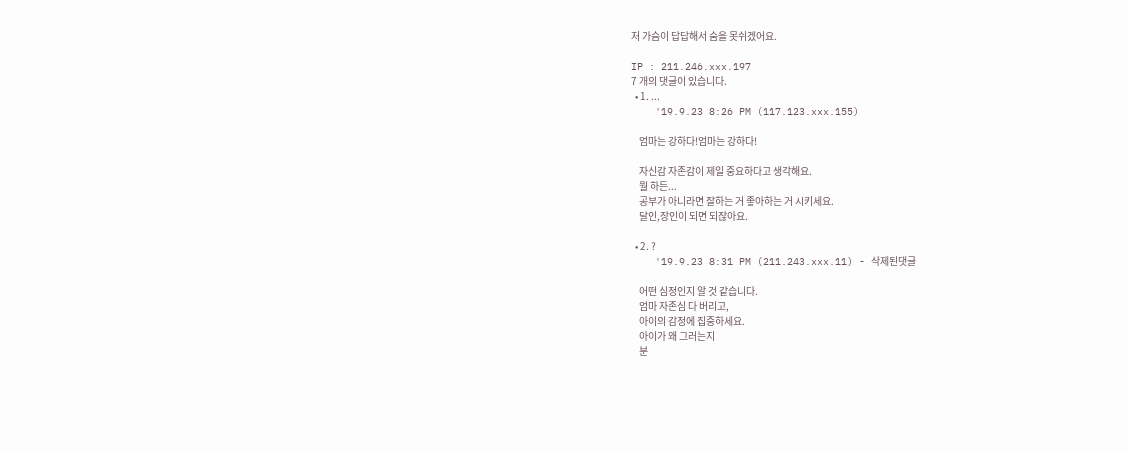저 가슴이 답답해서 숨을 못쉬겠어요.

IP : 211.246.xxx.197
7 개의 댓글이 있습니다.
  • 1. ...
    '19.9.23 8:26 PM (117.123.xxx.155)

    엄마는 강하다!엄마는 강하다!

    자신감 자존감이 제일 중요하다고 생각해요.
    뭘 하든...
    공부가 아니라면 잘하는 거 좋아하는 거 시키세요.
    달인,장인이 되면 되잖아요.

  • 2. ?
    '19.9.23 8:31 PM (211.243.xxx.11) - 삭제된댓글

    어떤 심정인지 알 것 같습니다.
    엄마 자존심 다 버리고,
    아이의 감정에 집중하세요.
    아이가 왜 그러는지
    분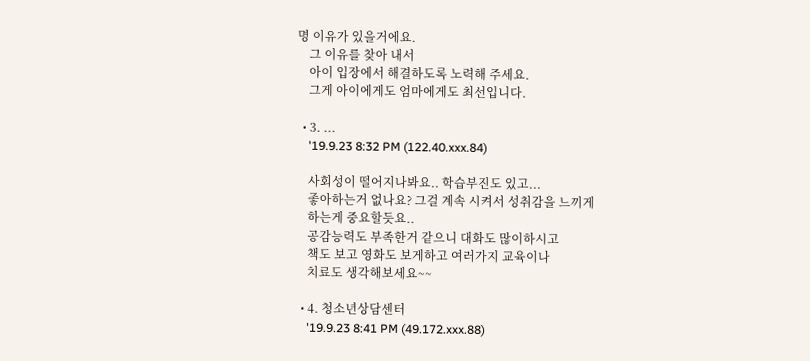명 이유가 있을거에요.
    그 이유를 찾아 내서
    아이 입장에서 해결하도록 노력해 주세요.
    그게 아이에게도 엄마에게도 최선입니다.

  • 3. ...
    '19.9.23 8:32 PM (122.40.xxx.84)

    사회성이 떨어지나봐요.. 학습부진도 있고...
    좋아하는거 없나요? 그걸 계속 시켜서 성취감을 느끼게
    하는게 중요할듯요..
    공감능력도 부족한거 같으니 대화도 많이하시고
    책도 보고 영화도 보게하고 여러가지 교육이나
    치료도 생각해보세요~~

  • 4. 청소년상담센터
    '19.9.23 8:41 PM (49.172.xxx.88)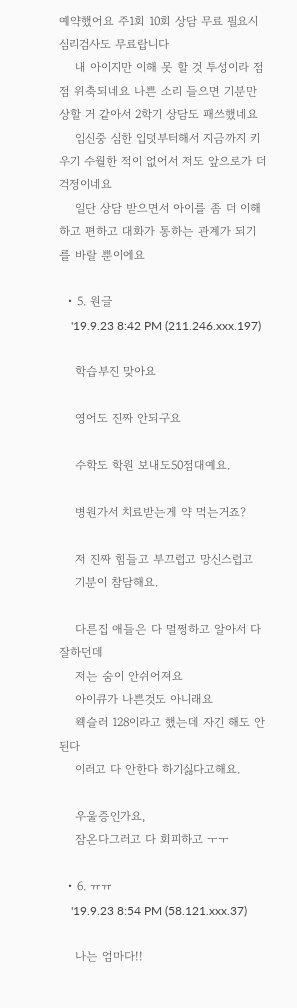예약했어요 주1회 10회 상담 무료 필요시 심리검사도 무료랍니다
    내 아이지만 이해 못 할 것 투성이라 점점 위축되네요 나쁜 소리 들으면 기분만 상할 거 같아서 2학기 상담도 패쓰했네요
    임신중 심한 입덧부터해서 지금까지 키우기 수월한 적이 없어서 저도 앞으로가 더 걱정이네요
    일단 상담 받으면서 아이를 좀 더 이해하고 편하고 대화가 통하는 관계가 되기를 바랄 뿐이에요

  • 5. 원글
    '19.9.23 8:42 PM (211.246.xxx.197)

    학습부진 맞아요

    영어도 진짜 안되구요

    수학도 학원 보내도50점대예요.

    병원가서 치료받는게 약 먹는거죠?

    저 진짜 힘들고 부끄럽고 망신스럽고
    기분이 참담해요.

    다른집 애들은 다 멀쩡하고 알아서 다 잘하던데
    저는 숨이 안쉬어져요
    아이큐가 나쁜것도 아니래요
    웩슬러 128이라고 했는데 자긴 해도 안된다
    이러고 다 안한다 하기싫다고해요.

    우울증인가요,
    잠온다그러고 다 회피하고 ㅜㅜ

  • 6. ㅠㅠ
    '19.9.23 8:54 PM (58.121.xxx.37)

    나는 엄마다!!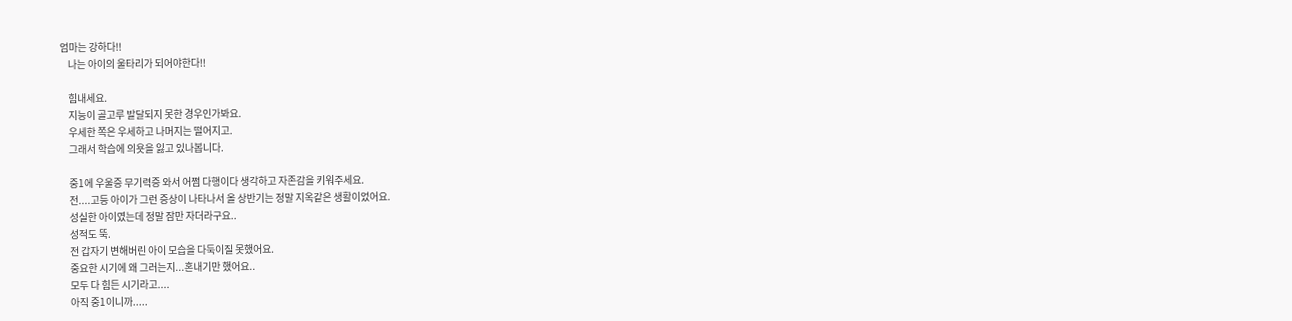엄마는 강하다!!
    나는 아이의 울타리가 되어야한다!!

    힘내세요.
    지능이 골고루 발달되지 못한 경우인가봐요.
    우세한 쪽은 우세하고 나머지는 떨어지고.
    그래서 학습에 의욧을 잃고 있나봅니다.

    중1에 우울증 무기력증 와서 어쩜 다행이다 생각하고 자존감을 키워주세요.
    전....고등 아이가 그런 증상이 나타나서 올 상반기는 정말 지옥같은 생활이었어요.
    성실한 아이였는데 정말 잠만 자더라구요..
    성적도 뚝.
    전 갑자기 변해버린 아이 모습을 다둑이질 못했어요.
    중요한 시기에 왜 그러는지...혼내기만 했어요..
    모두 다 힘든 시기라고....
    아직 중1이니까.....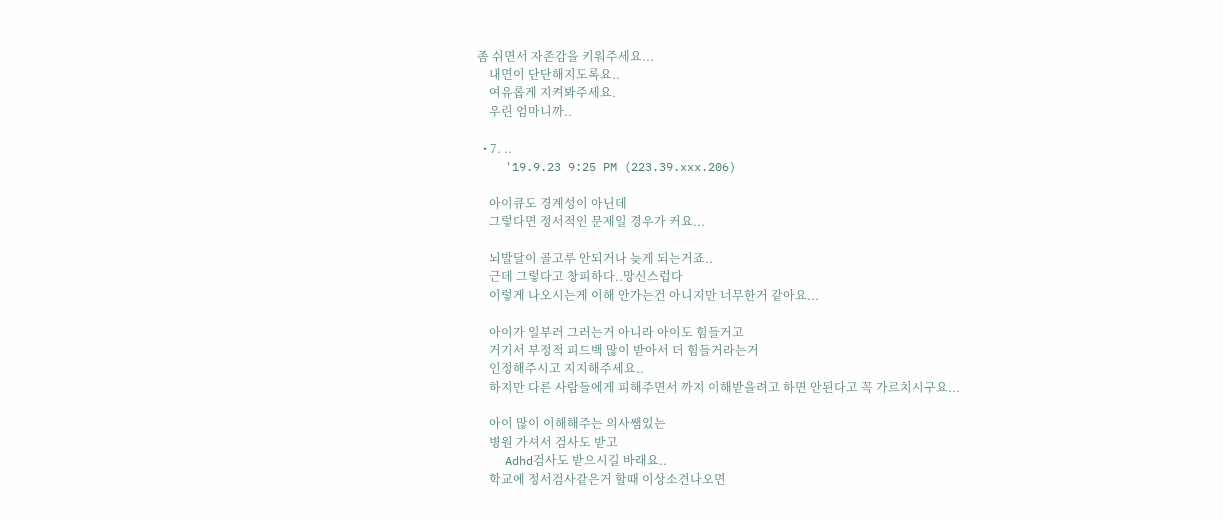좀 쉬면서 자존감을 키워주세요...
    내면이 단단해지도록요..
    여유롭게 지켜봐주세요.
    우린 엄마니까..

  • 7. ..
    '19.9.23 9:25 PM (223.39.xxx.206)

    아이큐도 경계성이 아닌데
    그렇다면 정서적인 문제일 경우가 커요...

    뇌발달이 골고루 안되거나 늦게 되는거죠..
    근데 그렇다고 창피하다..망신스럽다
    이렇게 나오시는게 이해 안가는건 아니지만 너무한거 같아요...

    아이가 일부러 그러는거 아니라 아이도 힘들거고
    거기서 부정적 피드백 많이 받아서 더 힘들거라는거
    인정해주시고 지지해주세요..
    하지만 다른 사람들에게 피해주면서 까지 이해받을려고 하면 안된다고 꼭 가르치시구요...

    아이 많이 이해해주는 의사쌤있는
    병원 가셔서 검사도 받고
    Adhd검사도 받으시길 바래요..
    학교에 정서검사같은거 할때 이상소견나오면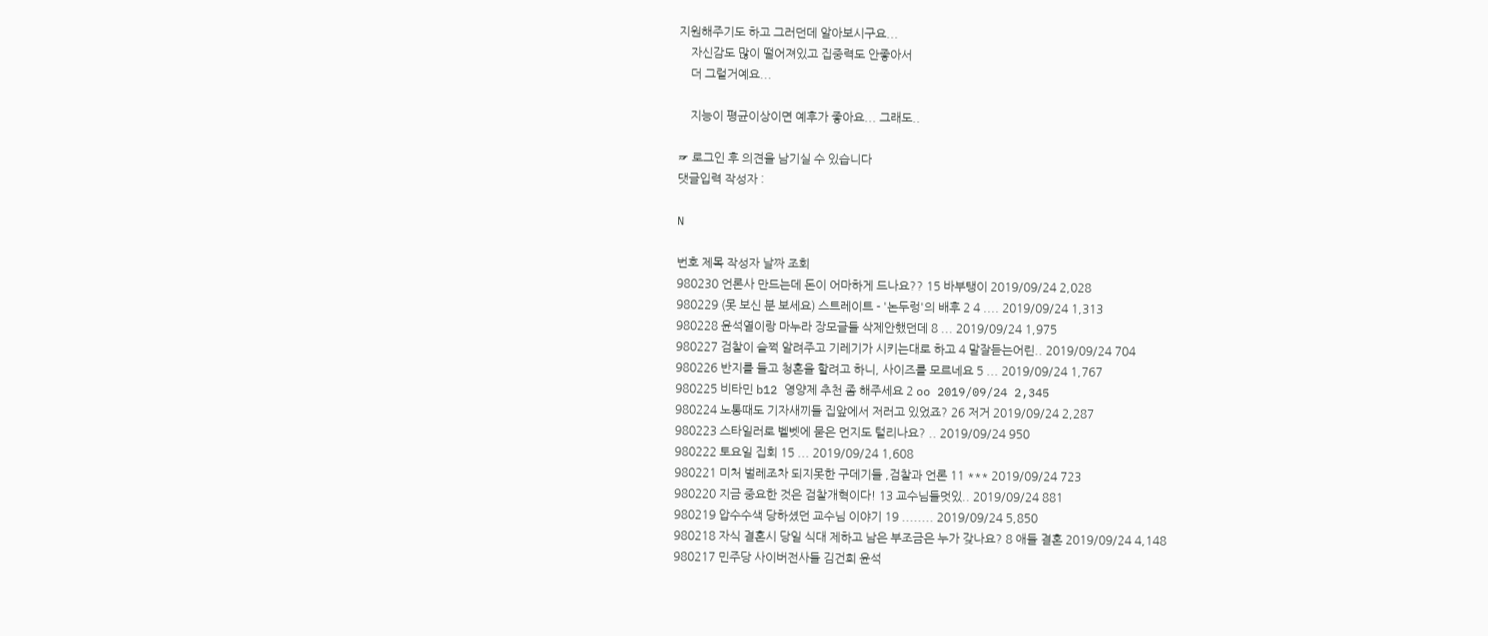지원해주기도 하고 그러던데 알아보시구요...
    자신감도 많이 떨어져있고 집중력도 안좋아서
    더 그럴거예요...

    지능이 평균이상이면 예후가 좋아요... 그래도..

☞ 로그인 후 의견을 남기실 수 있습니다
댓글입력 작성자 :

N

번호 제목 작성자 날짜 조회
980230 언론사 만드는데 돈이 어마하게 드나요?? 15 바부탱이 2019/09/24 2,028
980229 (못 보신 분 보세요) 스트레이트 - '논두렁'의 배후 2 4 .... 2019/09/24 1,313
980228 윤석열이랑 마누라 장모글들 삭제안했던데 8 ... 2019/09/24 1,975
980227 검찰이 슬쩍 알려주고 기레기가 시키는대로 하고 4 말잘듣는어린.. 2019/09/24 704
980226 반지를 들고 청혼을 할려고 하니, 사이즈를 모르네요 5 ... 2019/09/24 1,767
980225 비타민 b12 영양제 추천 좀 해주세요 2 oo 2019/09/24 2,345
980224 노통때도 기자새끼들 집앞에서 저러고 있었죠? 26 저거 2019/09/24 2,287
980223 스타일러로 벨벳에 묻은 먼지도 털리나요? .. 2019/09/24 950
980222 토요일 집회 15 ... 2019/09/24 1,608
980221 미처 벌레조차 되지못한 구데기들 ,검찰과 언론 11 *** 2019/09/24 723
980220 지금 중요한 것은 검찰개혁이다! 13 교수님들멋있.. 2019/09/24 881
980219 압수수색 당하셨던 교수님 이야기 19 ........ 2019/09/24 5,850
980218 자식 결혼시 당일 식대 제하고 남은 부조금은 누가 갖나요? 8 애들 결혼 2019/09/24 4,148
980217 민주당 사이버전사들 김건희 윤석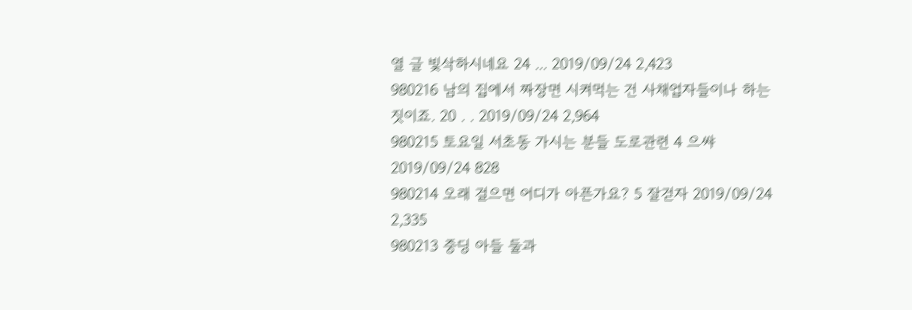열 글 빛삭하시네요 24 ... 2019/09/24 2,423
980216 남의 집에서 짜장면 시켜먹는 건 사채업자들이나 하는 짓이죠. 20 . . 2019/09/24 2,964
980215 토요일 서초동 가시는 분들 도로관련 4 으쌰 2019/09/24 828
980214 오래 걸으면 어디가 아픈가요? 5 잘걷자 2019/09/24 2,335
980213 중딩 아들 둘과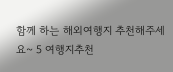함께 하는 해외여행지 추천해주세요~ 5 여행지추천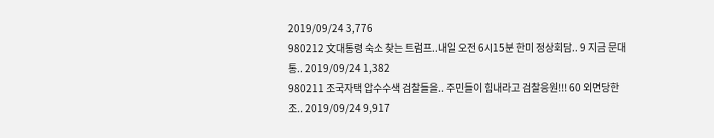2019/09/24 3,776
980212 文대통령 숙소 찾는 트럼프..내일 오전 6시15분 한미 정상회담.. 9 지금 문대통.. 2019/09/24 1,382
980211 조국자택 압수수색 검찰들을.. 주민들이 힘내라고 검찰응원!!! 60 외면당한 조.. 2019/09/24 9,917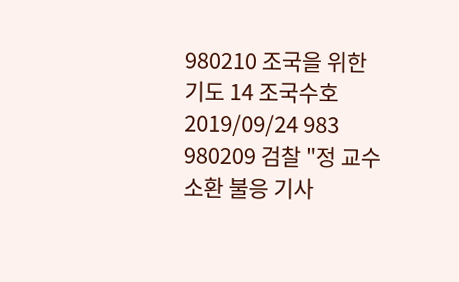980210 조국을 위한 기도 14 조국수호 2019/09/24 983
980209 검찰 "정 교수 소환 불응 기사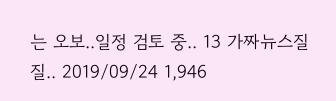는 오보..일정 검토 중.. 13 가짜뉴스질질.. 2019/09/24 1,946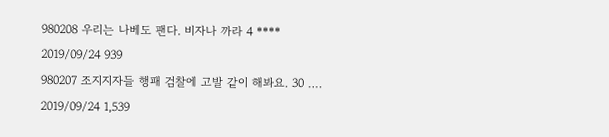980208 우리는 나베도 팬다. 비자나 까라 4 **** 2019/09/24 939
980207 조지지자들 행패 검찰에 고발 같이 해봐요. 30 …. 2019/09/24 1,539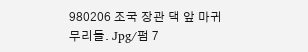980206 조국 장관 댁 앞 마귀무리들. Jpg/펌 7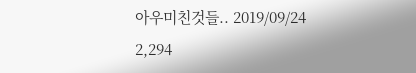아우미친것들.. 2019/09/24 2,294